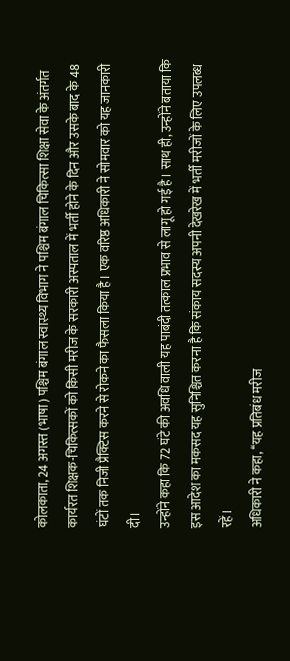कोलकाता, 24 अगस्त (भाषा) पश्चिम बंगाल स्वास्थ्य विभाग ने पश्चिम बंगाल चिकित्सा शिक्षा सेवा के अंतर्गत कार्यरत शिक्षक-चिकित्सकों को किसी मरीज के सरकारी अस्पताल में भर्ती होने के दिन और उसके बाद के 48 घंटों तक निजी प्रैक्टिस करने से रोकने का फैसला किया है। एक वरिष्ठ अधिकारी ने सोमवार को यह जानकारी दी।
उन्होंने कहा कि 72 घंटे की अवधि वाली यह पाबंदी तत्काल प्रभाव से लागू हो गई है। साथ ही, उन्होंने बताया कि इस आदेश का मकसद यह सुनिश्चित करना है कि संकाय सदस्य अपनी देखरेख में भर्ती मरीजों के लिए उपलब्ध रहें।
अधिकारी ने कहा, ‘‘यह प्रतिबंध मरीज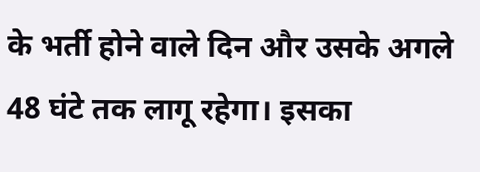के भर्ती होने वाले दिन और उसके अगले 48 घंटे तक लागू रहेगा। इसका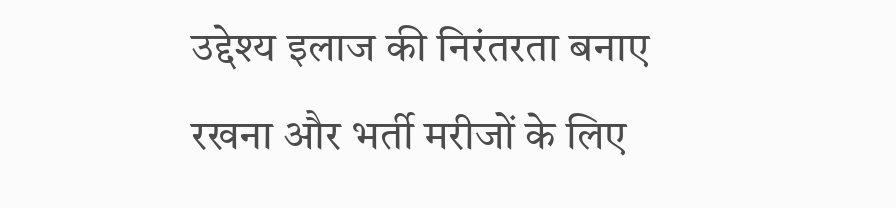उद्देश्य इलाज की निरंतरता बनाए रखना और भर्ती मरीजों के लिए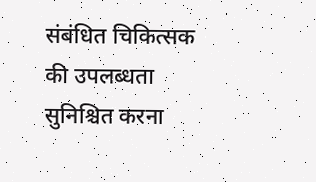संबंधित चिकित्सक की उपलब्धता सुनिश्चित करना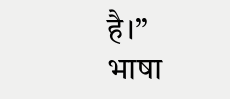है।’’
भाषा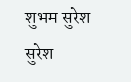शुभम सुरेश
सुरेश